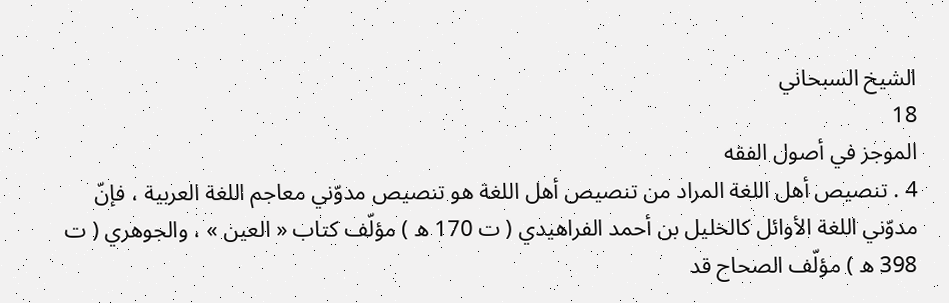الشيخ السبحاني
18
الموجز في أصول الفقه
4 . تنصيص أهل اللغة المراد من تنصيص أهل اللغة هو تنصيص مدوّني معاجم اللغة العربية ، فإنّ مدوّني اللغة الأوائل كالخليل بن أحمد الفراهيدي ( ت 170 ه ) مؤلّف كتاب « العين » ، والجوهري ( ت 398 ه ) مؤلّف الصحاح قد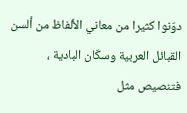دوّنوا كثيرا من معاني الألفاظ من ألسن القبائل العربية وسكّان البادية ، فتنصيص مثل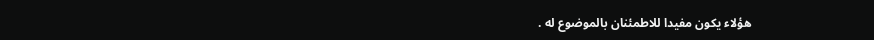هؤلاء يكون مفيدا للاطمئنان بالموضوع له .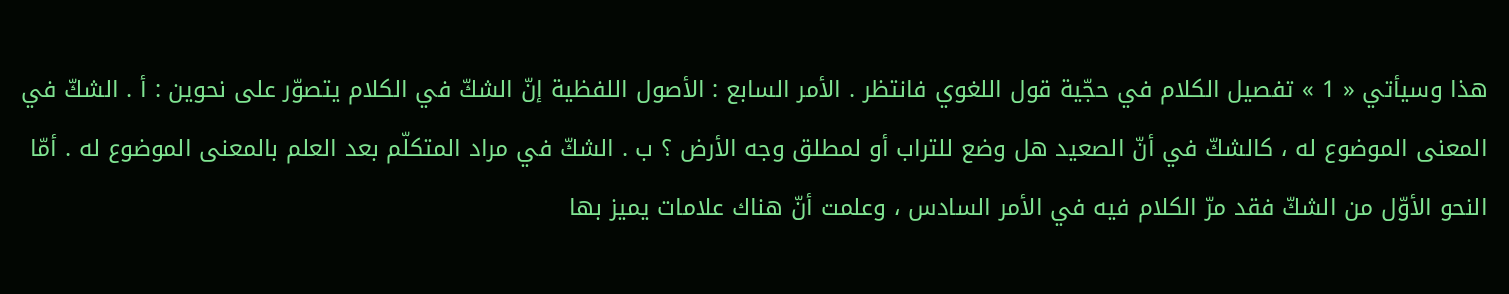هذا وسيأتي « 1 » تفصيل الكلام في حجّية قول اللغوي فانتظر . الأمر السابع : الأصول اللفظية إنّ الشكّ في الكلام يتصوّر على نحوين : أ . الشكّ في المعنى الموضوع له ، كالشكّ في أنّ الصعيد هل وضع للتراب أو لمطلق وجه الأرض ؟ ب . الشكّ في مراد المتكلّم بعد العلم بالمعنى الموضوع له . أمّا النحو الأوّل من الشكّ فقد مرّ الكلام فيه في الأمر السادس ، وعلمت أنّ هناك علامات يميز بها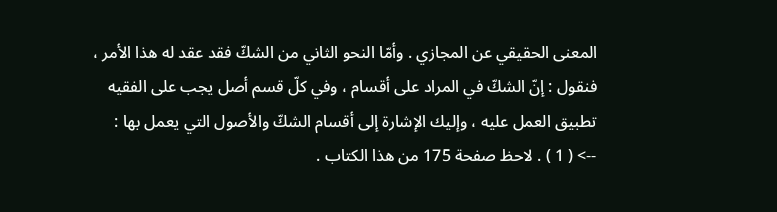المعنى الحقيقي عن المجازي . وأمّا النحو الثاني من الشكّ فقد عقد له هذا الأمر ، فنقول : إنّ الشكّ في المراد على أقسام ، وفي كلّ قسم أصل يجب على الفقيه تطبيق العمل عليه ، وإليك الإشارة إلى أقسام الشكّ والأصول التي يعمل بها :
--> ( 1 ) . لاحظ صفحة 175 من هذا الكتاب .